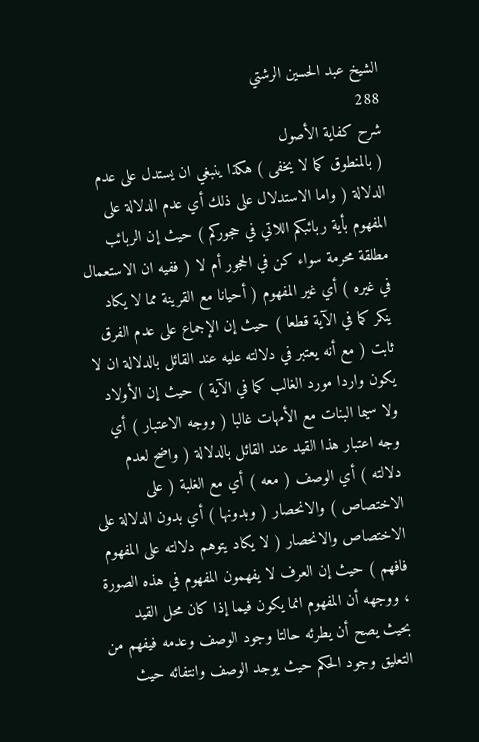الشيخ عبد الحسين الرشتي
288
شرح كفاية الأصول
( بالمنطوق كما لا يخفى ) هكذا ينبغي ان يستدل على عدم الدلالة ( واما الاستدلال على ذلك أي عدم الدلالة على المفهوم بأية ربائبكم اللاتي في حجوركم ) حيث إن الربائب مطلقة محرمة سواء كن في الحجور أم لا ( ففيه ان الاستعمال في غيره ) أي غير المفهوم ( أحيانا مع القرينة مما لا يكاد ينكر كما في الآية قطعا ) حيث إن الإجماع على عدم الفرق ثابت ( مع أنه يعتبر في دلالته عليه عند القائل بالدلالة ان لا يكون واردا مورد الغالب كما في الآية ) حيث إن الأولاد ولا سيما البنات مع الأمهات غالبا ( ووجه الاعتبار ) أي وجه اعتبار هذا القيد عند القائل بالدلالة ( واضح لعدم دلالته ) أي الوصف ( معه ) أي مع الغلبة ( على الاختصاص ) والانحصار ( وبدونها ) أي بدون الدلالة على الاختصاص والانحصار ( لا يكاد يتوهم دلالته على المفهوم فافهم ) حيث إن العرف لا يفهمون المفهوم في هذه الصورة ، ووجهه أن المفهوم انما يكون فيما إذا كان محل القيد بحيث يصح أن يطرئه حالتا وجود الوصف وعدمه فيفهم من التعليق وجود الحكم حيث يوجد الوصف وانتفائه حيث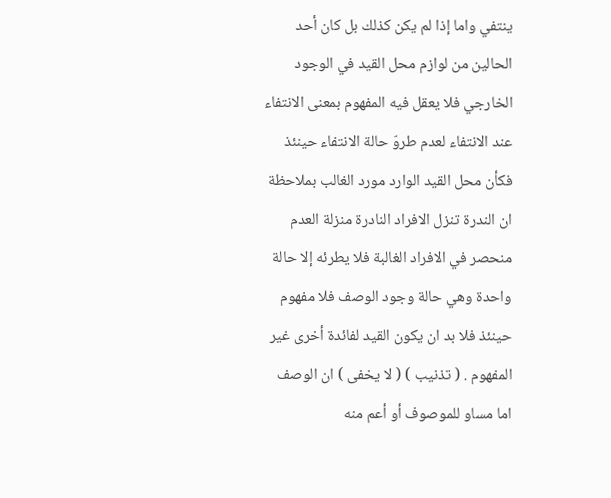ينتفي واما إذا لم يكن كذلك بل كان أحد الحالين من لوازم محل القيد في الوجود الخارجي فلا يعقل فيه المفهوم بمعنى الانتفاء عند الانتفاء لعدم طروّ حالة الانتفاء حينئذ فكأن محل القيد الوارد مورد الغالب بملاحظة ان الندرة تنزل الافراد النادرة منزلة العدم منحصر في الافراد الغالبة فلا يطرئه إلا حالة واحدة وهي حالة وجود الوصف فلا مفهوم حينئذ فلا بد ان يكون القيد لفائدة أخرى غير المفهوم . ( تذنيب ) ( لا يخفى ) ان الوصف اما مساو للموصوف أو أعم منه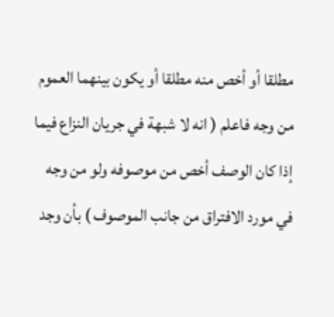مطلقا أو أخص منه مطلقا أو يكون بينهما العموم من وجه فاعلم ( انه لا شبهة في جريان النزاع فيما إذا كان الوصف أخص من موصوفه ولو من وجه في مورد الافتراق من جانب الموصوف ) بأن وجد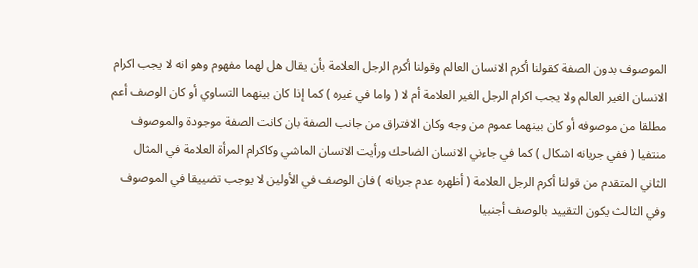الموصوف بدون الصفة كقولنا أكرم الانسان العالم وقولنا أكرم الرجل العلامة بأن يقال هل لهما مفهوم وهو انه لا يجب اكرام الانسان الغير العالم ولا يجب اكرام الرجل الغير العلامة أم لا ( واما في غيره ) كما إذا كان بينهما التساوي أو كان الوصف أعم مطلقا من موصوفه أو كان بينهما عموم من وجه وكان الافتراق من جانب الصفة بان كانت الصفة موجودة والموصوف منتفيا ( ففي جريانه اشكال ) كما في جاءني الانسان الضاحك ورأيت الانسان الماشي وكاكرام المرأة العلامة في المثال الثاني المتقدم من قولنا أكرم الرجل العلامة ( أظهره عدم جريانه ) فان الوصف في الأولين لا يوجب تضييقا في الموصوف وفي الثالث يكون التقييد بالوصف أجنبيا